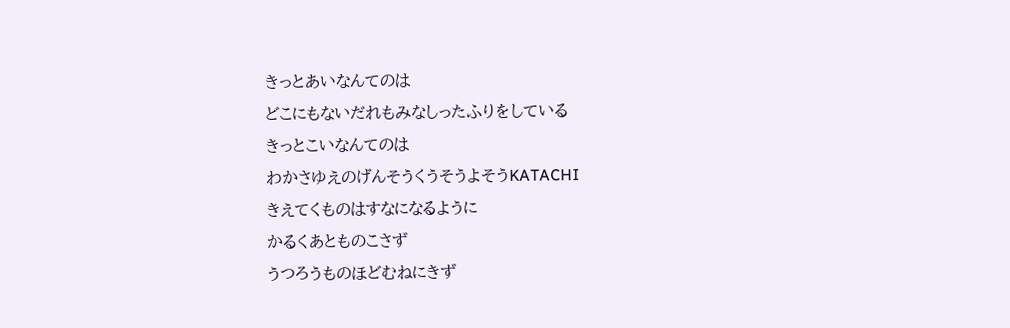きっとあいなんてのは
どこにもないだれもみなしったふりをしている
きっとこいなんてのは
わかさゆえのげんそうくうそうよそうKATACHI
きえてくものはすなになるように
かるくあとものこさず
うつろうものほどむねにきず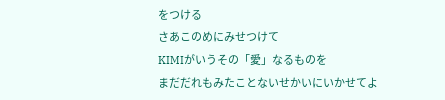をつける
さあこのめにみせつけて
KIMIがいうその「愛」なるものを
まだだれもみたことないせかいにいかせてよ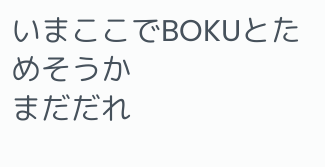いまここでBOKUとためそうか
まだだれ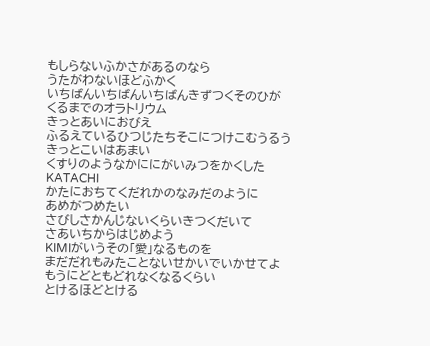もしらないふかさがあるのなら
うたがわないほどふかく
いちばんいちばんいちばんきずつくそのひが
くるまでのオラトリウム
きっとあいにおびえ
ふるえているひつじたちそこにつけこむうるう
きっとこいはあまい
くすりのようなかににがいみつをかくしたKATACHI
かたにおちてくだれかのなみだのように
あめがつめたい
さびしさかんじないくらいきつくだいて
さあいちからはじめよう
KIMIがいうその「愛」なるものを
まだだれもみたことないせかいでいかせてよ
もうにどともどれなくなるくらい
とけるほどとける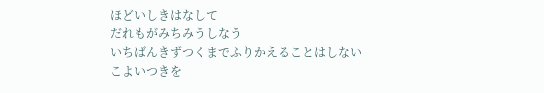ほどいしきはなして
だれもがみちみうしなう
いちばんきずつくまでふりかえることはしない
こよいつきを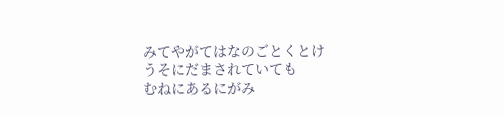みてやがてはなのごとくとけ
うそにだまされていても
むねにあるにがみ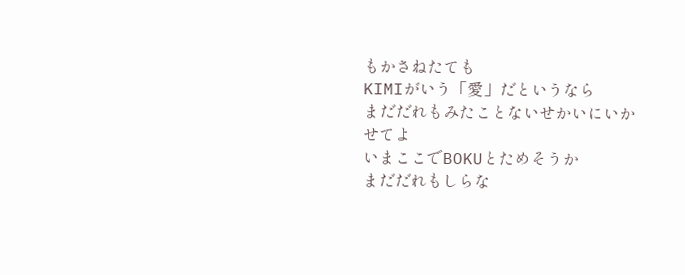もかさねたても
KIMIがいう「愛」だというなら
まだだれもみたことないせかいにいかせてよ
いまここでBOKUとためそうか
まだだれもしらな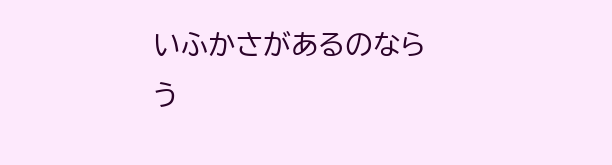いふかさがあるのなら
う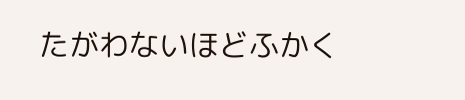たがわないほどふかく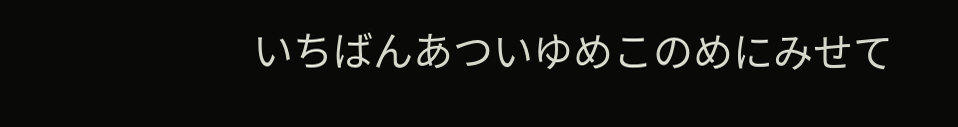いちばんあついゆめこのめにみせて